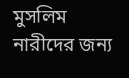মুসলিম নারীদের জন্য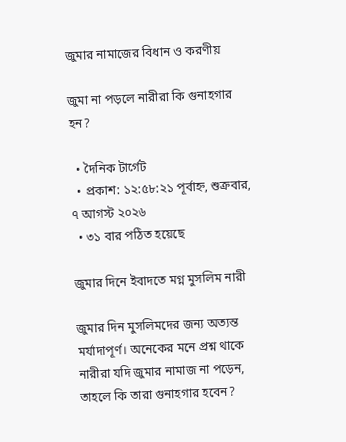জুমার নামাজের বিধান ও করণীয়

জুমা না পড়লে নারীরা কি গুনাহগার হন?

  • দৈনিক টার্গেট
  • প্রকাশ: ১২:৫৮:২১ পূর্বাহ্ন, শুক্রবার, ৭ আগস্ট ২০২৬
  • ৩১ বার পঠিত হয়েছে

জুমার দিনে ইবাদতে মগ্ন মুসলিম নারী

জুমার দিন মুসলিমদের জন্য অত্যন্ত মর্যাদাপূর্ণ। অনেকের মনে প্রশ্ন থাকে নারীরা যদি জুমার নামাজ না পড়েন, তাহলে কি তারা গুনাহগার হবেন?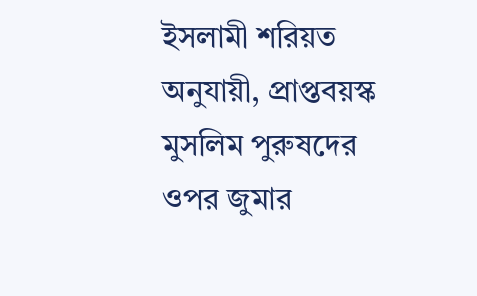ইসলামী শরিয়ত অনুযায়ী, প্রাপ্তবয়স্ক মুসলিম পুরুষদের ওপর জুমার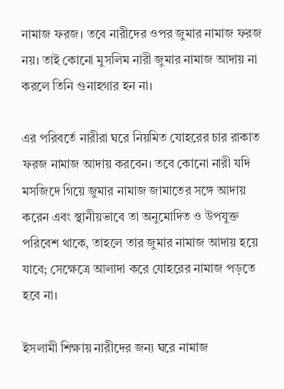নামাজ ফরজ। তবে নারীদের ওপর জুমার নামাজ ফরজ নয়। তাই কোনো মুসলিম নারী জুমার নামাজ আদায় না করলে তিনি গুনাহগার হন না।

এর পরিবর্তে নারীরা ঘরে নিয়মিত যোহরের চার রাকাত ফরজ নামাজ আদায় করবেন। তবে কোনো নারী যদি মসজিদে গিয়ে জুমার নামাজ জামাতের সঙ্গে আদায় করেন এবং স্থানীয়ভাবে তা অনুমোদিত ও উপযুক্ত পরিবেশ থাকে, তাহলে তার জুমার নামাজ আদায় হয়ে যাবে; সেক্ষেত্রে আলাদা করে যোহরের নামাজ পড়তে হবে না।

ইসলামী শিক্ষায় নারীদের জন্য ঘরে নামাজ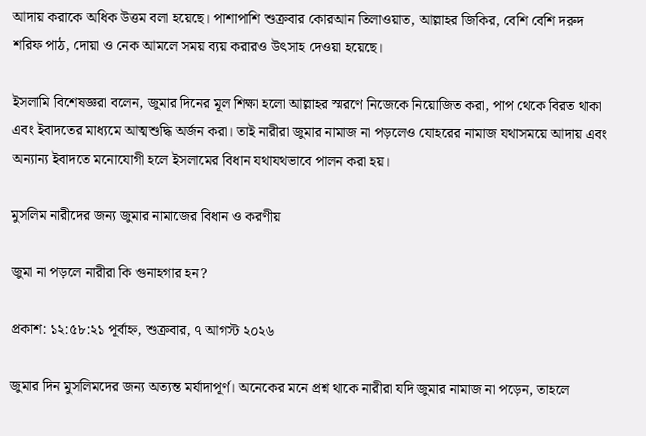আদায় করাকে অধিক উত্তম বলা হয়েছে। পাশাপাশি শুক্রবার কোরআন তিলাওয়াত, আল্লাহর জিকির, বেশি বেশি দরুদ শরিফ পাঠ, দোয়া ও নেক আমলে সময় ব্যয় করারও উৎসাহ দেওয়া হয়েছে।

ইসলামি বিশেষজ্ঞরা বলেন, জুমার দিনের মূল শিক্ষা হলো আল্লাহর স্মরণে নিজেকে নিয়োজিত করা, পাপ থেকে বিরত থাকা এবং ইবাদতের মাধ্যমে আত্মশুদ্ধি অর্জন করা। তাই নারীরা জুমার নামাজ না পড়লেও যোহরের নামাজ যথাসময়ে আদায় এবং অন্যান্য ইবাদতে মনোযোগী হলে ইসলামের বিধান যথাযথভাবে পালন করা হয়।

মুসলিম নারীদের জন্য জুমার নামাজের বিধান ও করণীয়

জুমা না পড়লে নারীরা কি গুনাহগার হন?

প্রকাশ: ১২:৫৮:২১ পূর্বাহ্ন, শুক্রবার, ৭ আগস্ট ২০২৬

জুমার দিন মুসলিমদের জন্য অত্যন্ত মর্যাদাপূর্ণ। অনেকের মনে প্রশ্ন থাকে নারীরা যদি জুমার নামাজ না পড়েন, তাহলে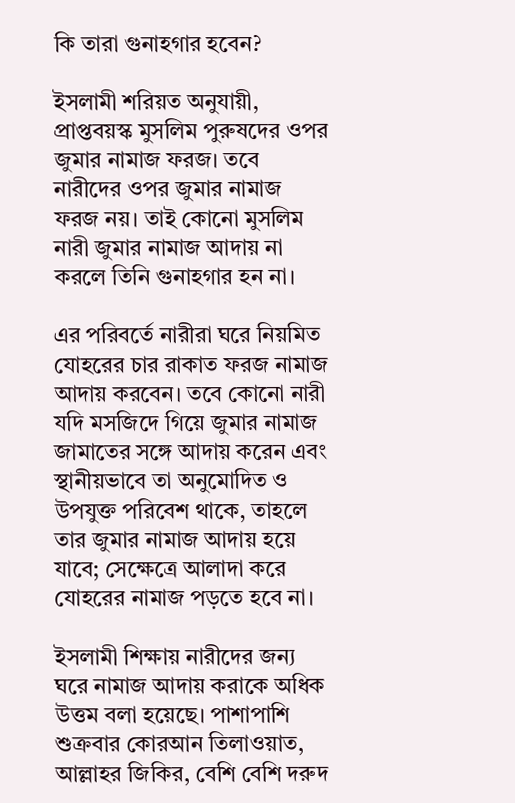কি তারা গুনাহগার হবেন?

ইসলামী শরিয়ত অনুযায়ী, প্রাপ্তবয়স্ক মুসলিম পুরুষদের ওপর জুমার নামাজ ফরজ। তবে নারীদের ওপর জুমার নামাজ ফরজ নয়। তাই কোনো মুসলিম নারী জুমার নামাজ আদায় না করলে তিনি গুনাহগার হন না।

এর পরিবর্তে নারীরা ঘরে নিয়মিত যোহরের চার রাকাত ফরজ নামাজ আদায় করবেন। তবে কোনো নারী যদি মসজিদে গিয়ে জুমার নামাজ জামাতের সঙ্গে আদায় করেন এবং স্থানীয়ভাবে তা অনুমোদিত ও উপযুক্ত পরিবেশ থাকে, তাহলে তার জুমার নামাজ আদায় হয়ে যাবে; সেক্ষেত্রে আলাদা করে যোহরের নামাজ পড়তে হবে না।

ইসলামী শিক্ষায় নারীদের জন্য ঘরে নামাজ আদায় করাকে অধিক উত্তম বলা হয়েছে। পাশাপাশি শুক্রবার কোরআন তিলাওয়াত, আল্লাহর জিকির, বেশি বেশি দরুদ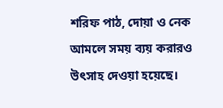শরিফ পাঠ, দোয়া ও নেক আমলে সময় ব্যয় করারও উৎসাহ দেওয়া হয়েছে।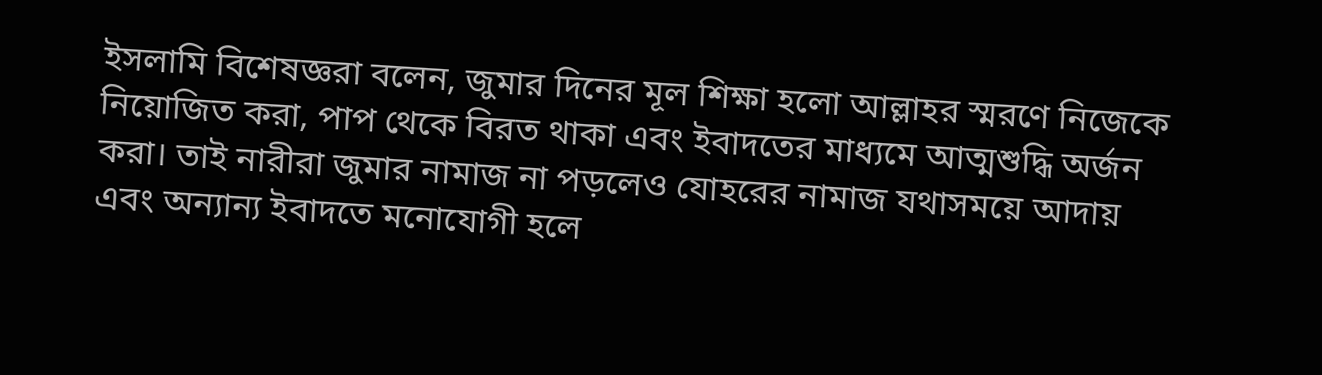ইসলামি বিশেষজ্ঞরা বলেন, জুমার দিনের মূল শিক্ষা হলো আল্লাহর স্মরণে নিজেকে নিয়োজিত করা, পাপ থেকে বিরত থাকা এবং ইবাদতের মাধ্যমে আত্মশুদ্ধি অর্জন করা। তাই নারীরা জুমার নামাজ না পড়লেও যোহরের নামাজ যথাসময়ে আদায় এবং অন্যান্য ইবাদতে মনোযোগী হলে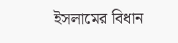ইসলামের বিধান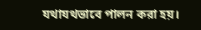যথাযথভাবে পালন করা হয়।